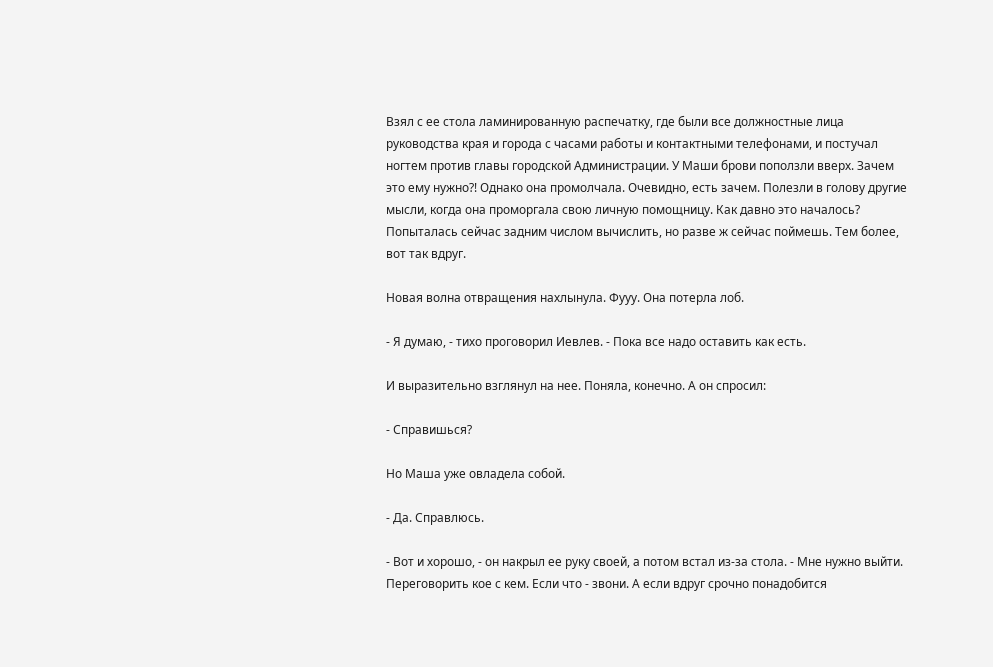Взял с ее стола ламинированную распечатку, где были все должностные лица руководства края и города с часами работы и контактными телефонами, и постучал ногтем против главы городской Администрации. У Маши брови поползли вверх. Зачем это ему нужно?! Однако она промолчала. Очевидно, есть зачем. Полезли в голову другие мысли, когда она проморгала свою личную помощницу. Как давно это началось? Попыталась сейчас задним числом вычислить, но разве ж сейчас поймешь. Тем более, вот так вдруг.

Новая волна отвращения нахлынула. Фууу. Она потерла лоб.

- Я думаю, - тихо проговорил Иевлев. - Пока все надо оставить как есть.

И выразительно взглянул на нее. Поняла, конечно. А он спросил:

- Справишься?

Но Маша уже овладела собой.

- Да. Справлюсь.

- Вот и хорошо, - он накрыл ее руку своей, а потом встал из-за стола. - Мне нужно выйти. Переговорить кое с кем. Если что - звони. А если вдруг срочно понадобится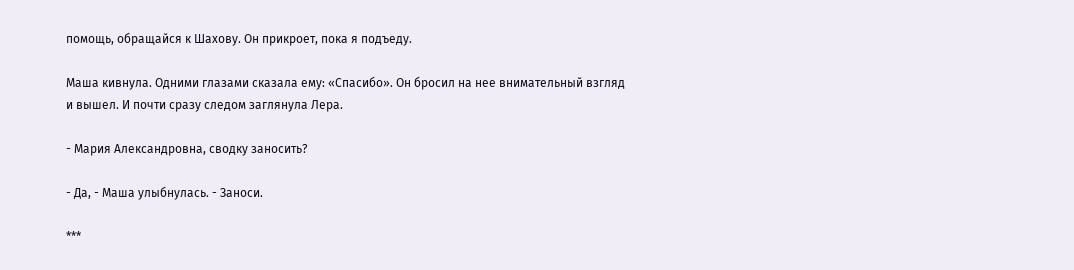помощь, обращайся к Шахову. Он прикроет, пока я подъеду.

Маша кивнула. Одними глазами сказала ему: «Спасибо». Он бросил на нее внимательный взгляд и вышел. И почти сразу следом заглянула Лера.

- Мария Александровна, сводку заносить?

- Да, - Маша улыбнулась. - Заноси.

***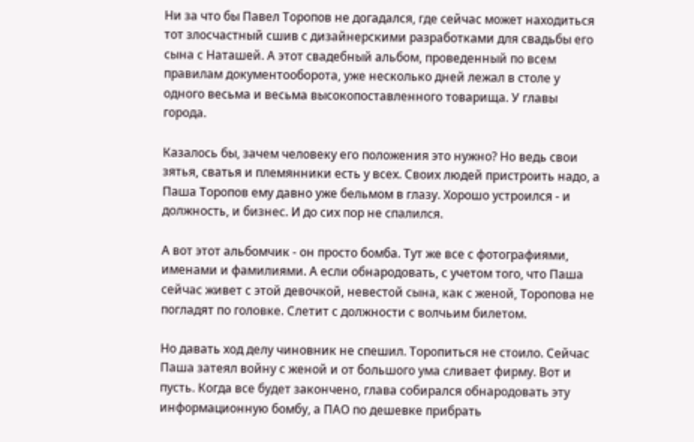Ни за что бы Павел Торопов не догадался, где сейчас может находиться тот злосчастный сшив с дизайнерскими разработками для свадьбы его сына с Наташей. А этот свадебный альбом, проведенный по всем правилам документооборота, уже несколько дней лежал в столе у одного весьма и весьма высокопоставленного товарища. У главы города.

Казалось бы, зачем человеку его положения это нужно? Но ведь свои зятья, сватья и племянники есть у всех. Своих людей пристроить надо, а Паша Торопов ему давно уже бельмом в глазу. Хорошо устроился - и должность, и бизнес. И до сих пор не спалился.

А вот этот альбомчик - он просто бомба. Тут же все с фотографиями, именами и фамилиями. А если обнародовать, с учетом того, что Паша сейчас живет с этой девочкой, невестой сына, как с женой, Торопова не погладят по головке. Слетит с должности с волчьим билетом.

Но давать ход делу чиновник не спешил. Торопиться не стоило. Сейчас Паша затеял войну с женой и от большого ума сливает фирму. Вот и пусть. Когда все будет закончено, глава собирался обнародовать эту информационную бомбу, а ПАО по дешевке прибрать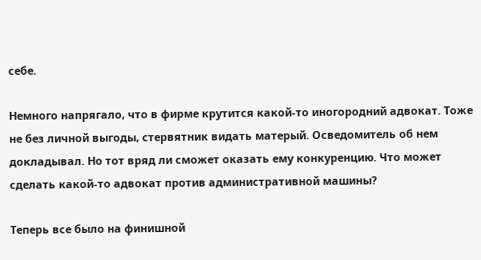себе.

Немного напрягало, что в фирме крутится какой-то иногородний адвокат. Тоже не без личной выгоды, стервятник видать матерый. Осведомитель об нем докладывал. Но тот вряд ли сможет оказать ему конкуренцию. Что может сделать какой-то адвокат против административной машины?

Теперь все было на финишной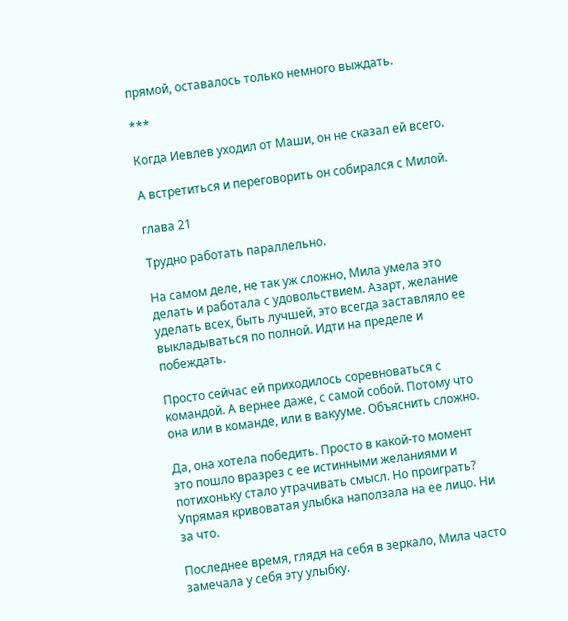прямой, оставалось только немного выждать.

***

Когда Иевлев уходил от Маши, он не сказал ей всего.

А встретиться и переговорить он собирался с Милой.

глава 21

Трудно работать параллельно.

На самом деле, не так уж сложно, Мила умела это делать и работала с удовольствием. Азарт, желание уделать всех, быть лучшей, это всегда заставляло ее выкладываться по полной. Идти на пределе и побеждать.

Просто сейчас ей приходилось соревноваться с командой. А вернее даже, с самой собой. Потому что она или в команде, или в вакууме. Объяснить сложно.

Да, она хотела победить. Просто в какой-то момент это пошло вразрез с ее истинными желаниями и потихоньку стало утрачивать смысл. Но проиграть? Упрямая кривоватая улыбка наползала на ее лицо. Ни за что.

Последнее время, глядя на себя в зеркало, Мила часто замечала у себя эту улыбку.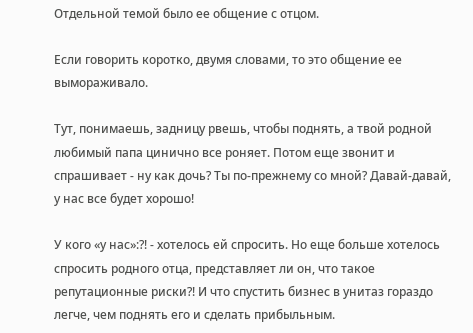Отдельной темой было ее общение с отцом.

Если говорить коротко, двумя словами, то это общение ее вымораживало.

Тут, понимаешь, задницу рвешь, чтобы поднять, а твой родной любимый папа цинично все роняет. Потом еще звонит и спрашивает - ну как дочь? Ты по-прежнему со мной? Давай-давай, у нас все будет хорошо!

У кого «у нас»:?! - хотелось ей спросить. Но еще больше хотелось спросить родного отца, представляет ли он, что такое репутационные риски?! И что спустить бизнес в унитаз гораздо легче, чем поднять его и сделать прибыльным.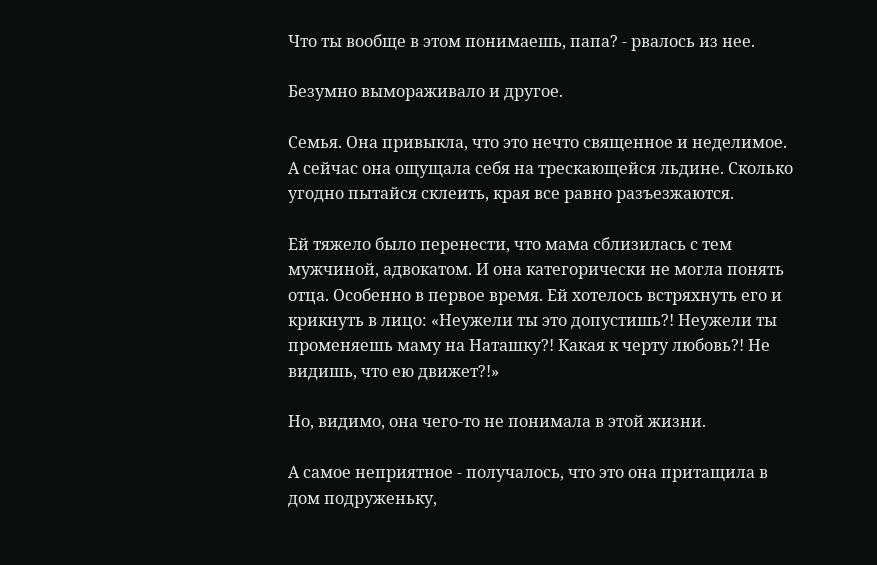Что ты вообще в этом понимаешь, папа? - рвалось из нее.

Безумно вымораживало и другое.

Семья. Она привыкла, что это нечто священное и неделимое. А сейчас она ощущала себя на трескающейся льдине. Сколько угодно пытайся склеить, края все равно разъезжаются.

Ей тяжело было перенести, что мама сблизилась с тем мужчиной, адвокатом. И она категорически не могла понять отца. Особенно в первое время. Ей хотелось встряхнуть его и крикнуть в лицо: «Неужели ты это допустишь?! Неужели ты променяешь маму на Наташку?! Какая к черту любовь?! Не видишь, что ею движет?!»

Но, видимо, она чего-то не понимала в этой жизни.

А самое неприятное - получалось, что это она притащила в дом подруженьку,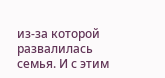из-за которой развалилась семья. И с этим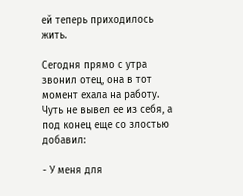ей теперь приходилось жить.

Сегодня прямо с утра звонил отец, она в тот момент ехала на работу. Чуть не вывел ее из себя, а под конец еще со злостью добавил:

- У меня для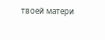твоей матери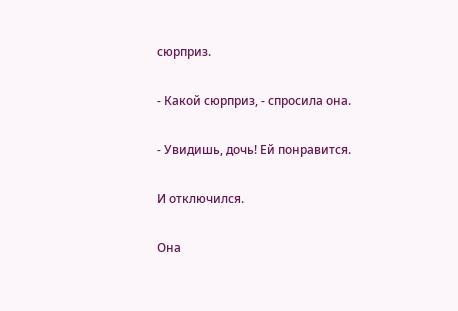сюрприз.

- Какой сюрприз, - спросила она.

- Увидишь, дочь! Ей понравится.

И отключился.

Она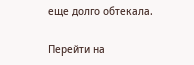еще долго обтекала.

Перейти на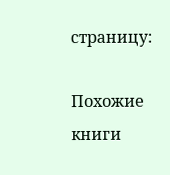страницу:

Похожие книги